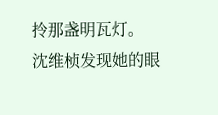拎那盏明瓦灯。
沈维桢发现她的眼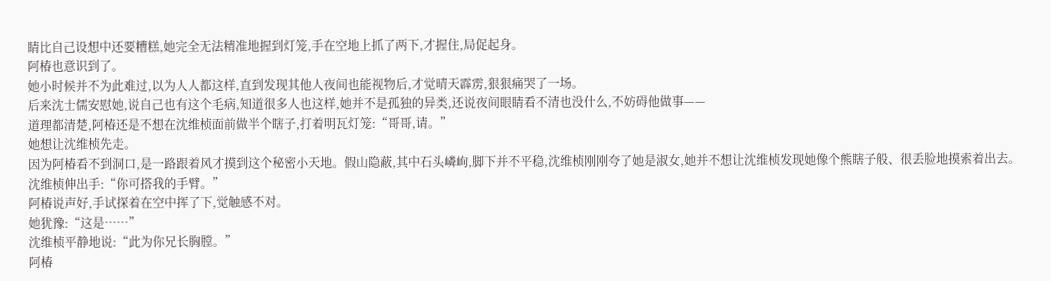睛比自己设想中还要糟糕,她完全无法精准地握到灯笼,手在空地上抓了两下,才握住,局促起身。
阿椿也意识到了。
她小时候并不为此难过,以为人人都这样,直到发现其他人夜间也能视物后,才觉晴天霹雳,狠狠痛哭了一场。
后来沈士儒安慰她,说自己也有这个毛病,知道很多人也这样,她并不是孤独的异类,还说夜间眼睛看不清也没什么,不妨碍他做事——
道理都清楚,阿椿还是不想在沈维桢面前做半个瞎子,打着明瓦灯笼:“哥哥,请。”
她想让沈维桢先走。
因为阿椿看不到洞口,是一路跟着风才摸到这个秘密小天地。假山隐蔽,其中石头嶙峋,脚下并不平稳,沈维桢刚刚夸了她是淑女,她并不想让沈维桢发现她像个熊瞎子般、很丢脸地摸索着出去。
沈维桢伸出手:“你可搭我的手臂。”
阿椿说声好,手试探着在空中挥了下,觉触感不对。
她犹豫:“这是……”
沈维桢平静地说:“此为你兄长胸膛。”
阿椿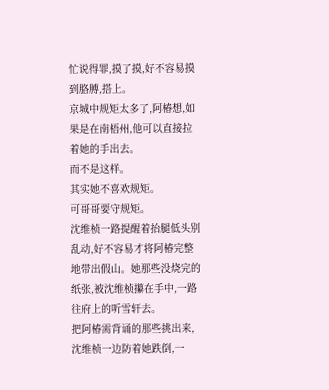忙说得罪,摸了摸,好不容易摸到胳膊,搭上。
京城中规矩太多了,阿椿想,如果是在南梧州,他可以直接拉着她的手出去。
而不是这样。
其实她不喜欢规矩。
可哥哥要守规矩。
沈维桢一路提醒着抬腿低头别乱动,好不容易才将阿椿完整地带出假山。她那些没烧完的纸张,被沈维桢攥在手中,一路往府上的听雪轩去。
把阿椿需背诵的那些挑出来,沈维桢一边防着她跌倒,一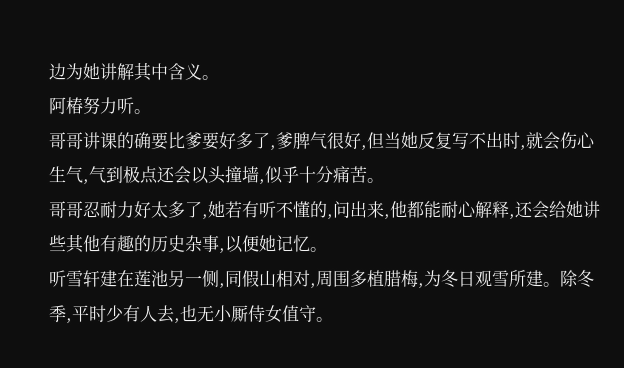边为她讲解其中含义。
阿椿努力听。
哥哥讲课的确要比爹要好多了,爹脾气很好,但当她反复写不出时,就会伤心生气,气到极点还会以头撞墙,似乎十分痛苦。
哥哥忍耐力好太多了,她若有听不懂的,问出来,他都能耐心解释,还会给她讲些其他有趣的历史杂事,以便她记忆。
听雪轩建在莲池另一侧,同假山相对,周围多植腊梅,为冬日观雪所建。除冬季,平时少有人去,也无小厮侍女值守。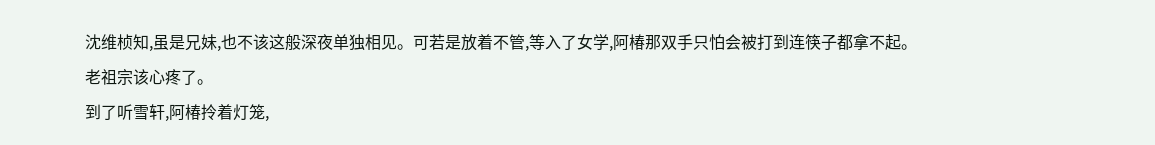沈维桢知,虽是兄妹,也不该这般深夜单独相见。可若是放着不管,等入了女学,阿椿那双手只怕会被打到连筷子都拿不起。
老祖宗该心疼了。
到了听雪轩,阿椿拎着灯笼,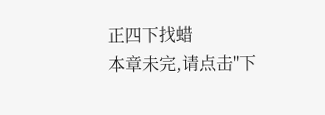正四下找蜡
本章未完,请点击"下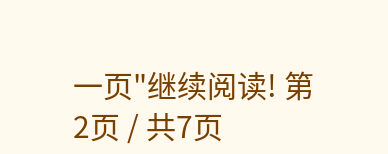一页"继续阅读! 第2页 / 共7页